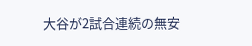大谷が2試合連続の無安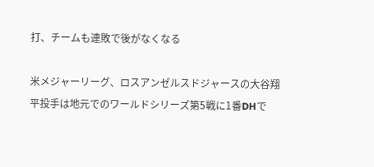打、チームも連敗で後がなくなる

米メジャーリーグ、ロスアンゼルスドジャースの大谷翔平投手は地元でのワールドシリーズ第5戦に1番DHで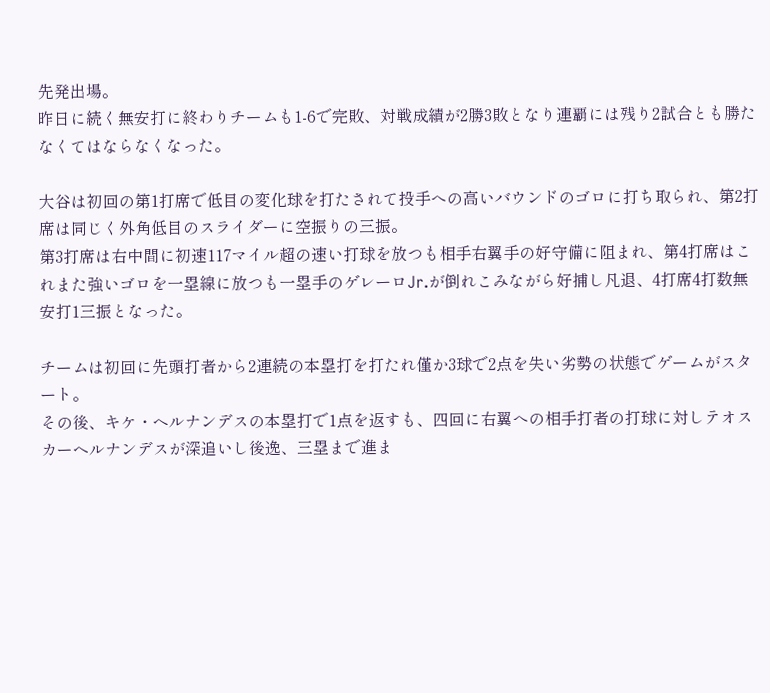先発出場。
昨日に続く無安打に終わりチームも1-6で完敗、対戦成績が2勝3敗となり連覇には残り2試合とも勝たなくてはならなくなった。

大谷は初回の第1打席で低目の変化球を打たされて投手への高いバウンドのゴロに打ち取られ、第2打席は同じく外角低目のスライダーに空振りの三振。
第3打席は右中間に初速117マイル超の速い打球を放つも相手右翼手の好守備に阻まれ、第4打席はこれまた強いゴロを一塁線に放つも一塁手のゲレーロJr.が倒れこみながら好捕し凡退、4打席4打数無安打1三振となった。

チームは初回に先頭打者から2連続の本塁打を打たれ僅か3球で2点を失い劣勢の状態でゲームがスタート。
その後、キケ・ヘルナンデスの本塁打で1点を返すも、四回に右翼への相手打者の打球に対しテオスカーヘルナンデスが深追いし後逸、三塁まで進ま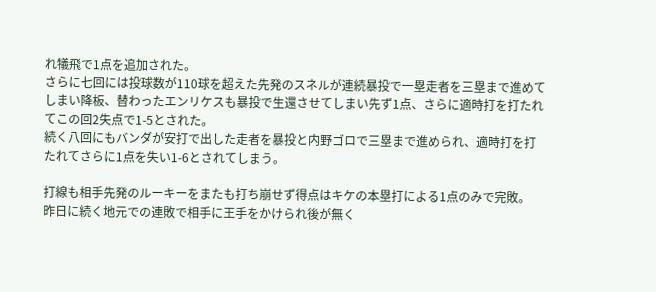れ犠飛で1点を追加された。
さらに七回には投球数が110球を超えた先発のスネルが連続暴投で一塁走者を三塁まで進めてしまい降板、替わったエンリケスも暴投で生還させてしまい先ず1点、さらに適時打を打たれてこの回2失点で1-5とされた。
続く八回にもバンダが安打で出した走者を暴投と内野ゴロで三塁まで進められ、適時打を打たれてさらに1点を失い1-6とされてしまう。

打線も相手先発のルーキーをまたも打ち崩せず得点はキケの本塁打による1点のみで完敗。
昨日に続く地元での連敗で相手に王手をかけられ後が無く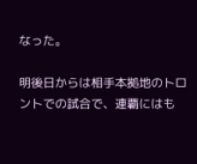なった。

明後日からは相手本拠地のトロントでの試合で、連覇にはも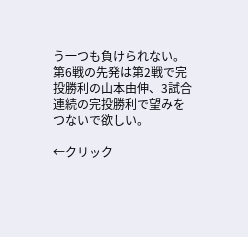う一つも負けられない。
第6戦の先発は第2戦で完投勝利の山本由伸、3試合連続の完投勝利で望みをつないで欲しい。

←クリック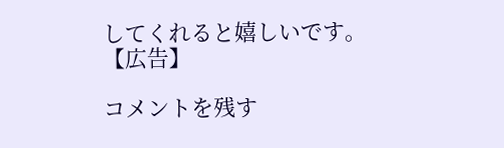してくれると嬉しいです。
【広告】

コメントを残す